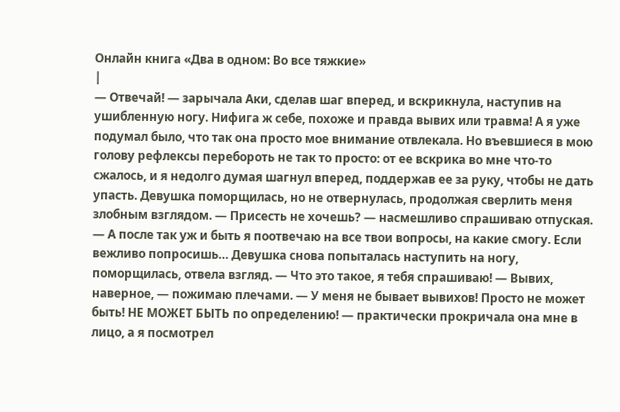Онлайн книга «Два в одном: Во все тяжкие»
|
— Отвечай! — зарычала Аки, сделав шаг вперед, и вскрикнула, наступив на ушибленную ногу. Нифига ж себе, похоже и правда вывих или травма! А я уже подумал было, что так она просто мое внимание отвлекала. Но въевшиеся в мою голову рефлексы перебороть не так то просто: от ее вскрика во мне что-то сжалось, и я недолго думая шагнул вперед, поддержав ее за руку, чтобы не дать упасть. Девушка поморщилась, но не отвернулась, продолжая сверлить меня злобным взглядом. — Присесть не хочешь? — насмешливо спрашиваю отпуская. — А после так уж и быть я поотвечаю на все твои вопросы, на какие смогу. Если вежливо попросишь… Девушка снова попыталась наступить на ногу, поморщилась, отвела взгляд. — Что это такое, я тебя спрашиваю! — Вывих, наверное, — пожимаю плечами. — У меня не бывает вывихов! Просто не может быть! НЕ МОЖЕТ БЫТЬ по определению! — практически прокричала она мне в лицо, а я посмотрел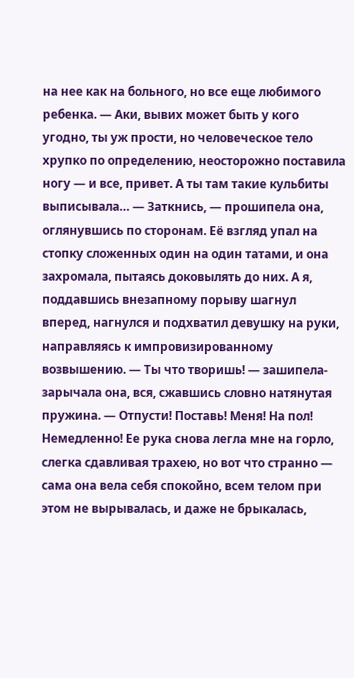на нее как на больного, но все еще любимого ребенка. — Аки, вывих может быть у кого угодно, ты уж прости, но человеческое тело хрупко по определению, неосторожно поставила ногу — и все, привет. А ты там такие кульбиты выписывала… — Заткнись, — прошипела она, оглянувшись по сторонам. Её взгляд упал на стопку сложенных один на один татами, и она захромала, пытаясь доковылять до них. А я, поддавшись внезапному порыву шагнул вперед, нагнулся и подхватил девушку на руки, направляясь к импровизированному возвышению. — Ты что творишь! — зашипела-зарычала она, вся, сжавшись словно натянутая пружина. — Отпусти! Поставь! Меня! На пол! Немедленно! Ее рука снова легла мне на горло, слегка сдавливая трахею, но вот что странно — сама она вела себя спокойно, всем телом при этом не вырывалась, и даже не брыкалась,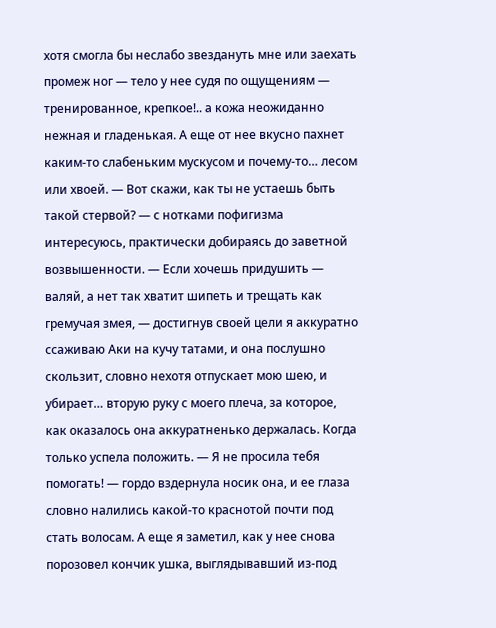хотя смогла бы неслабо звездануть мне или заехать промеж ног — тело у нее судя по ощущениям — тренированное, крепкое!.. а кожа неожиданно нежная и гладенькая. А еще от нее вкусно пахнет каким-то слабеньким мускусом и почему-то… лесом или хвоей. — Вот скажи, как ты не устаешь быть такой стервой? — с нотками пофигизма интересуюсь, практически добираясь до заветной возвышенности. — Если хочешь придушить — валяй, а нет так хватит шипеть и трещать как гремучая змея, — достигнув своей цели я аккуратно ссаживаю Аки на кучу татами, и она послушно скользит, словно нехотя отпускает мою шею, и убирает… вторую руку с моего плеча, за которое, как оказалось она аккуратненько держалась. Когда только успела положить. — Я не просила тебя помогать! — гордо вздернула носик она, и ее глаза словно налились какой-то краснотой почти под стать волосам. А еще я заметил, как у нее снова порозовел кончик ушка, выглядывавший из-под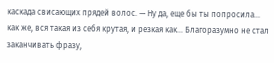каскада свисающих прядей волос. — Ну да, еще бы ты попросила… как же, вся такая из себя крутая, и резкая как… Благоразумно не стал заканчивать фразу,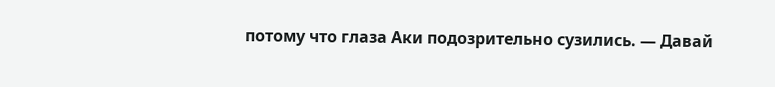потому что глаза Аки подозрительно сузились. — Давай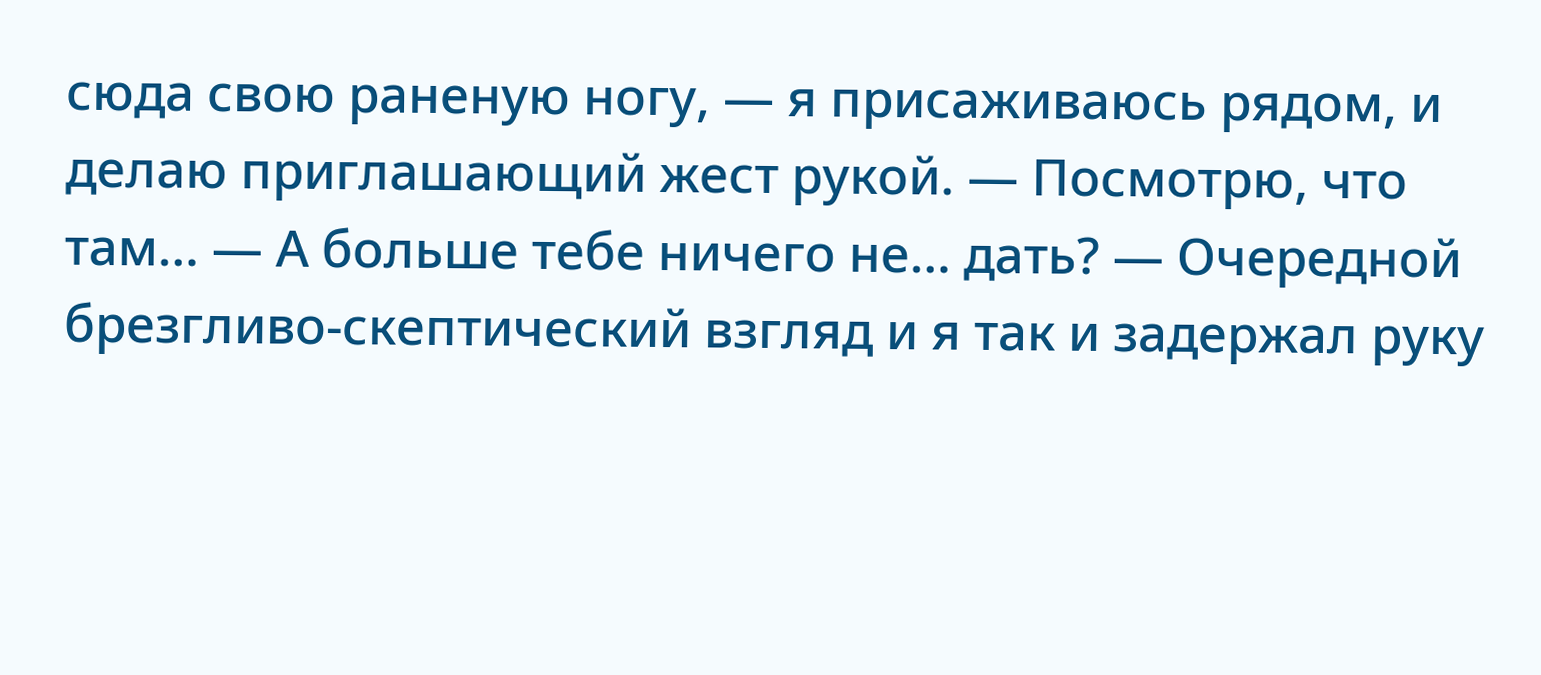сюда свою раненую ногу, — я присаживаюсь рядом, и делаю приглашающий жест рукой. — Посмотрю, что там… — А больше тебе ничего не… дать? — Очередной брезгливо-скептический взгляд и я так и задержал руку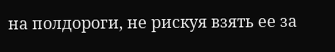на полдороги, не рискуя взять ее за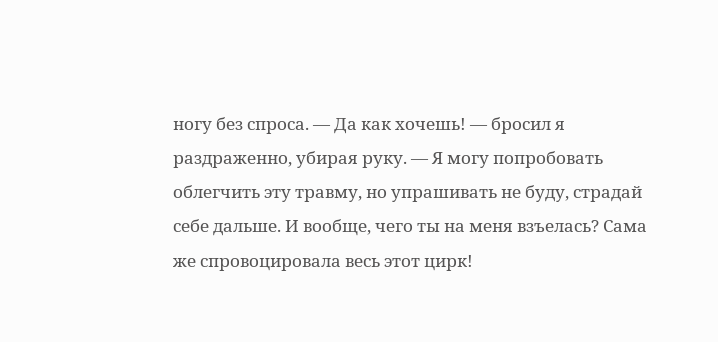ногу без спроса. — Да как хочешь! — бросил я раздраженно, убирая руку. — Я могу попробовать облегчить эту травму, но упрашивать не буду, страдай себе дальше. И вообще, чего ты на меня взъелась? Сама же спровоцировала весь этот цирк!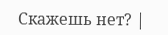Скажешь нет? |